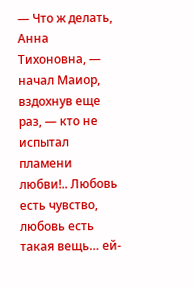— Что ж делать, Анна Тихоновна, — начал Маиор, вздохнув еще раз, — кто не испытал пламени любви!.. Любовь есть чувство, любовь есть такая вещь… ей-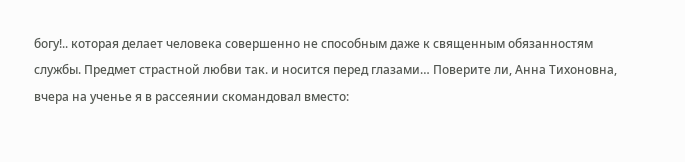богу!.. которая делает человека совершенно не способным даже к священным обязанностям службы. Предмет страстной любви так. и носится перед глазами… Поверите ли, Анна Тихоновна, вчера на ученье я в рассеянии скомандовал вместо: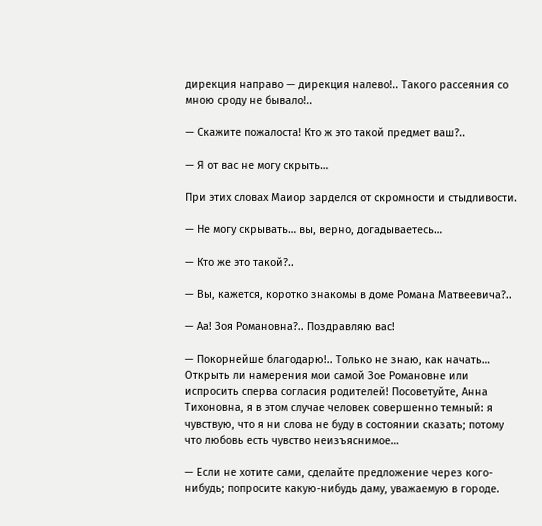дирекция направо — дирекция налево!.. Такого рассеяния со мною сроду не бывало!..

— Скажите пожалоста! Кто ж это такой предмет ваш?..

— Я от вас не могу скрыть…

При этих словах Маиор зарделся от скромности и стыдливости.

— Не могу скрывать… вы, верно, догадываетесь…

— Кто же это такой?..

— Вы, кажется, коротко знакомы в доме Романа Матвеевича?..

— Аа! Зоя Романовна?.. Поздравляю вас!

— Покорнейше благодарю!.. Только не знаю, как начать… Открыть ли намерения мои самой Зое Романовне или испросить сперва согласия родителей! Посоветуйте, Анна Тихоновна, я в этом случае человек совершенно темный: я чувствую, что я ни слова не буду в состоянии сказать; потому что любовь есть чувство неизъяснимое…

— Если не хотите сами, сделайте предложение через кого-нибудь; попросите какую-нибудь даму, уважаемую в городе.